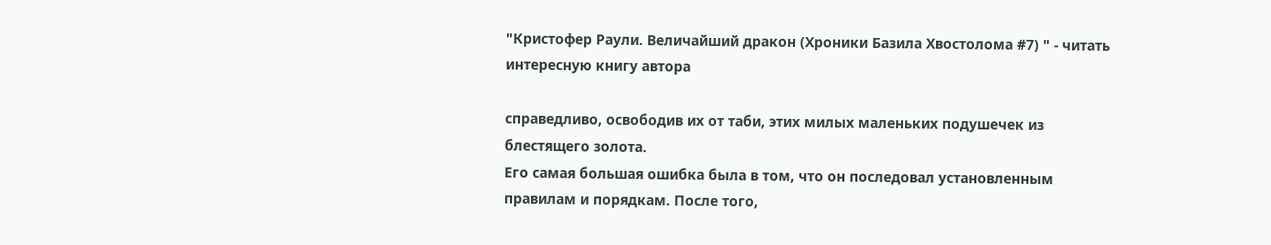"Кристофер Раули. Величайший дракон (Хроники Базила Хвостолома #7) " - читать интересную книгу автора

справедливо, освободив их от таби, этих милых маленьких подушечек из
блестящего золота.
Его самая большая ошибка была в том, что он последовал установленным
правилам и порядкам. После того,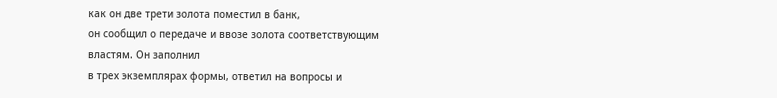как он две трети золота поместил в банк,
он сообщил о передаче и ввозе золота соответствующим властям. Он заполнил
в трех экземплярах формы, ответил на вопросы и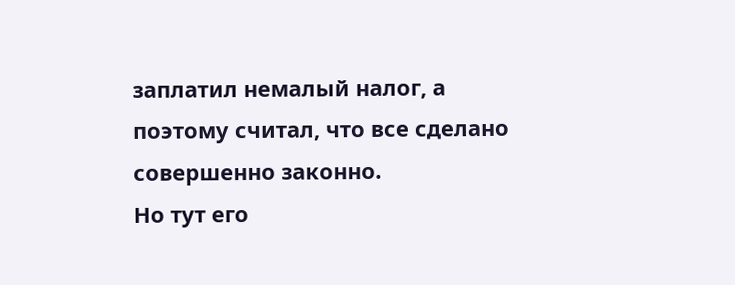заплатил немалый налог, а
поэтому считал, что все сделано совершенно законно.
Но тут его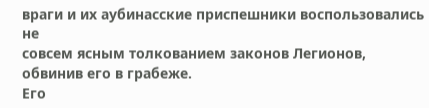враги и их аубинасские приспешники воспользовались не
совсем ясным толкованием законов Легионов, обвинив его в грабеже.
Его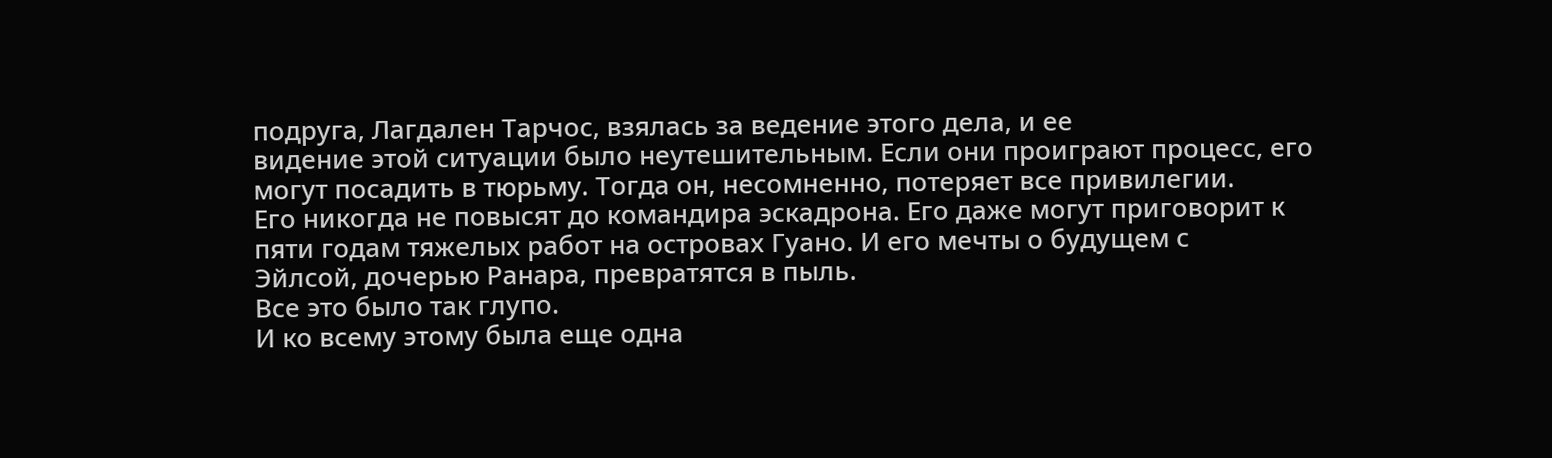подруга, Лагдален Тарчос, взялась за ведение этого дела, и ее
видение этой ситуации было неутешительным. Если они проиграют процесс, его
могут посадить в тюрьму. Тогда он, несомненно, потеряет все привилегии.
Его никогда не повысят до командира эскадрона. Его даже могут приговорит к
пяти годам тяжелых работ на островах Гуано. И его мечты о будущем с
Эйлсой, дочерью Ранара, превратятся в пыль.
Все это было так глупо.
И ко всему этому была еще одна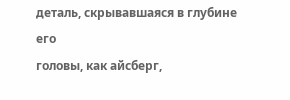деталь, скрывавшаяся в глубине его
головы, как айсберг,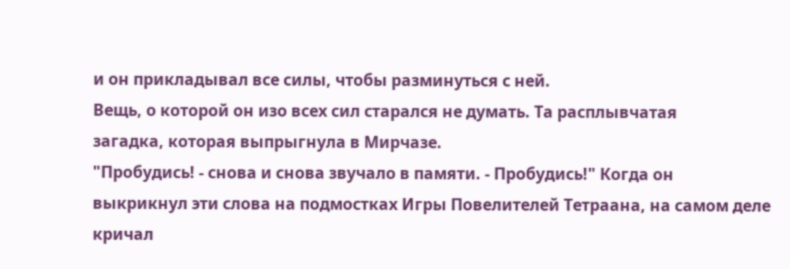и он прикладывал все силы, чтобы разминуться с ней.
Вещь, о которой он изо всех сил старался не думать. Та расплывчатая
загадка, которая выпрыгнула в Мирчазе.
"Пробудись! - снова и снова звучало в памяти. - Пробудись!" Когда он
выкрикнул эти слова на подмостках Игры Повелителей Тетраана, на самом деле
кричал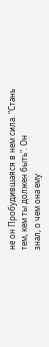не он Пробудившаяся в нем сила. "Стань тем, кем ты должен быть". Он
знал, о чем она ему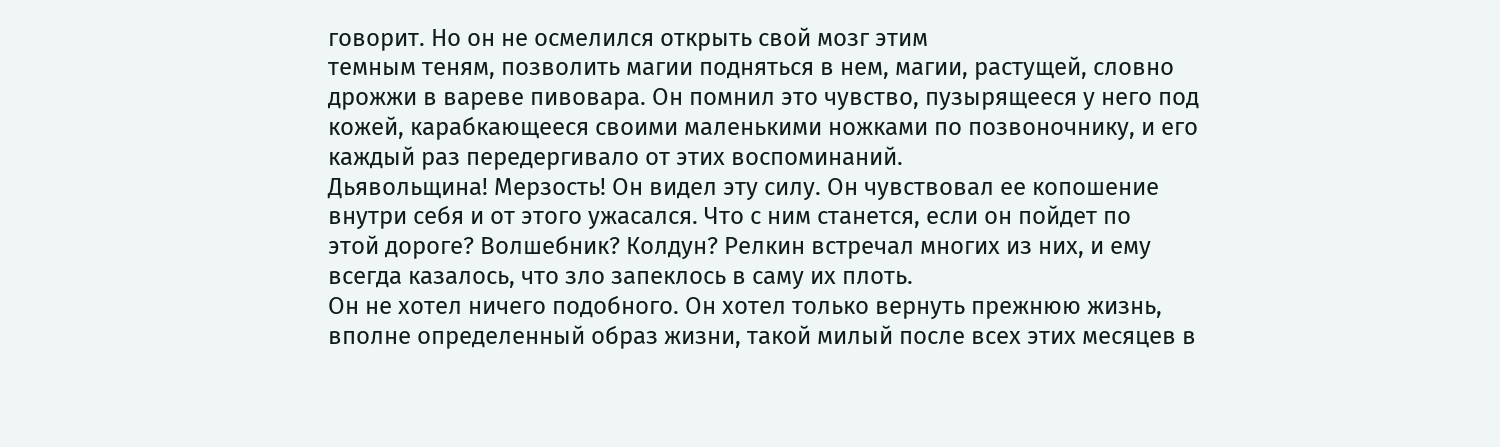говорит. Но он не осмелился открыть свой мозг этим
темным теням, позволить магии подняться в нем, магии, растущей, словно
дрожжи в вареве пивовара. Он помнил это чувство, пузырящееся у него под
кожей, карабкающееся своими маленькими ножками по позвоночнику, и его
каждый раз передергивало от этих воспоминаний.
Дьявольщина! Мерзость! Он видел эту силу. Он чувствовал ее копошение
внутри себя и от этого ужасался. Что с ним станется, если он пойдет по
этой дороге? Волшебник? Колдун? Релкин встречал многих из них, и ему
всегда казалось, что зло запеклось в саму их плоть.
Он не хотел ничего подобного. Он хотел только вернуть прежнюю жизнь,
вполне определенный образ жизни, такой милый после всех этих месяцев в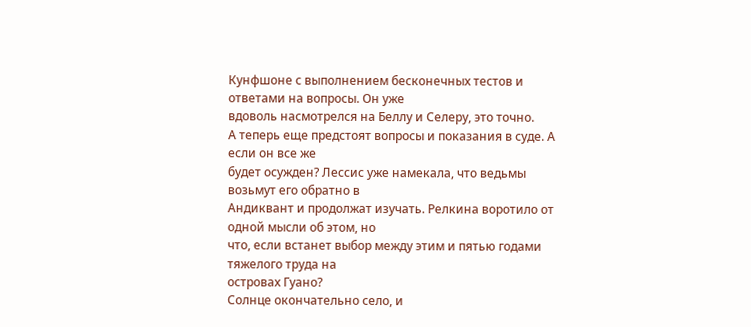Кунфшоне с выполнением бесконечных тестов и ответами на вопросы. Он уже
вдоволь насмотрелся на Беллу и Селеру, это точно.
А теперь еще предстоят вопросы и показания в суде. А если он все же
будет осужден? Лессис уже намекала, что ведьмы возьмут его обратно в
Андиквант и продолжат изучать. Релкина воротило от одной мысли об этом, но
что, если встанет выбор между этим и пятью годами тяжелого труда на
островах Гуано?
Солнце окончательно село, и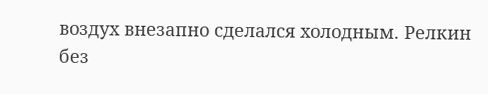воздух внезапно сделался холодным. Релкин
без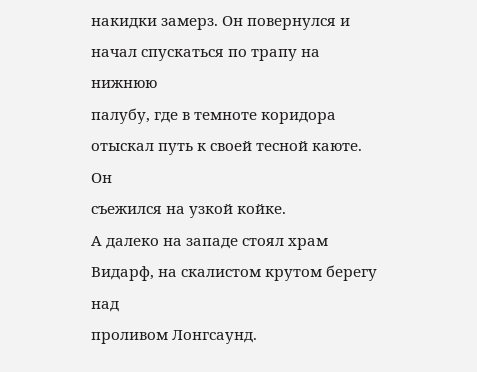накидки замерз. Он повернулся и начал спускаться по трапу на нижнюю
палубу, где в темноте коридора отыскал путь к своей тесной каюте. Он
съежился на узкой койке.
А далеко на западе стоял храм Видарф, на скалистом крутом берегу над
проливом Лонгсаунд.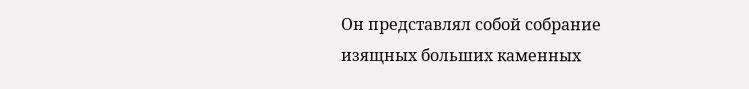Он представлял собой собрание изящных больших каменных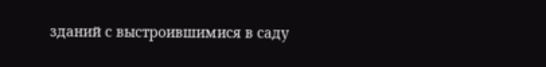зданий с выстроившимися в саду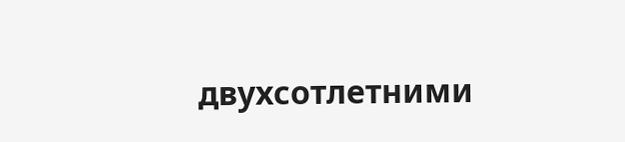двухсотлетними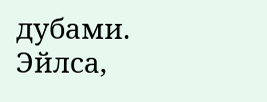дубами. Эйлса,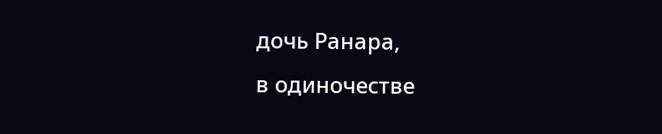дочь Ранара,
в одиночестве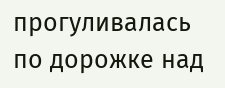прогуливалась по дорожке над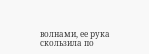волнами, ее рука скользила по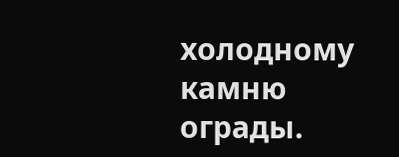холодному камню ограды.